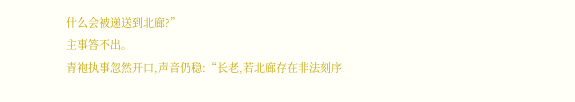什么会被递送到北廊?”
主事答不出。
青袍执事忽然开口,声音仍稳:“长老,若北廊存在非法刻序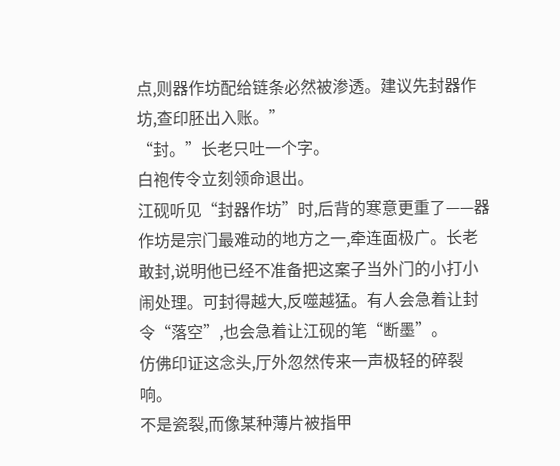点,则器作坊配给链条必然被渗透。建议先封器作坊,查印胚出入账。”
“封。”长老只吐一个字。
白袍传令立刻领命退出。
江砚听见“封器作坊”时,后背的寒意更重了——器作坊是宗门最难动的地方之一,牵连面极广。长老敢封,说明他已经不准备把这案子当外门的小打小闹处理。可封得越大,反噬越猛。有人会急着让封令“落空”,也会急着让江砚的笔“断墨”。
仿佛印证这念头,厅外忽然传来一声极轻的碎裂响。
不是瓷裂,而像某种薄片被指甲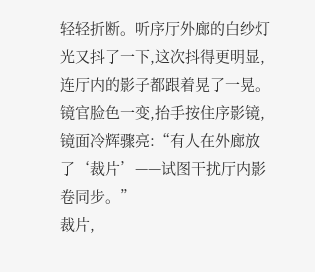轻轻折断。听序厅外廊的白纱灯光又抖了一下,这次抖得更明显,连厅内的影子都跟着晃了一晃。
镜官脸色一变,抬手按住序影镜,镜面冷辉骤亮:“有人在外廊放了‘裁片’——试图干扰厅内影卷同步。”
裁片,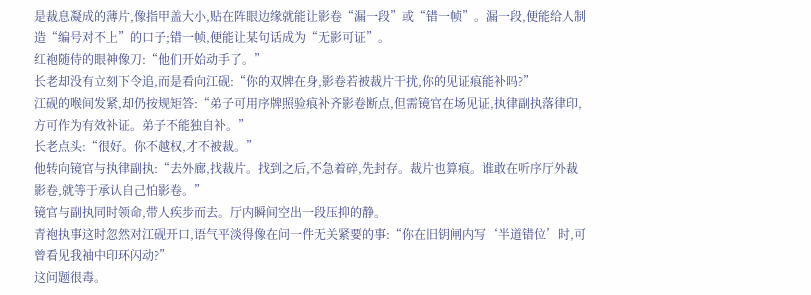是裁息凝成的薄片,像指甲盖大小,贴在阵眼边缘就能让影卷“漏一段”或“错一帧”。漏一段,便能给人制造“编号对不上”的口子;错一帧,便能让某句话成为“无影可证”。
红袍随侍的眼神像刀:“他们开始动手了。”
长老却没有立刻下令追,而是看向江砚:“你的双牌在身,影卷若被裁片干扰,你的见证痕能补吗?”
江砚的喉间发紧,却仍按规矩答:“弟子可用序牌照验痕补齐影卷断点,但需镜官在场见证,执律副执落律印,方可作为有效补证。弟子不能独自补。”
长老点头:“很好。你不越权,才不被裁。”
他转向镜官与执律副执:“去外廊,找裁片。找到之后,不急着碎,先封存。裁片也算痕。谁敢在听序厅外裁影卷,就等于承认自己怕影卷。”
镜官与副执同时领命,带人疾步而去。厅内瞬间空出一段压抑的静。
青袍执事这时忽然对江砚开口,语气平淡得像在问一件无关紧要的事:“你在旧钥闸内写‘半道错位’时,可曾看见我袖中印环闪动?”
这问题很毒。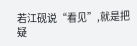若江砚说“看见”,就是把疑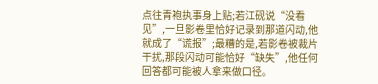点往青袍执事身上贴;若江砚说“没看见”,一旦影卷里恰好记录到那道闪动,他就成了“谎报”;最糟的是,若影卷被裁片干扰,那段闪动可能恰好“缺失”,他任何回答都可能被人拿来做口径。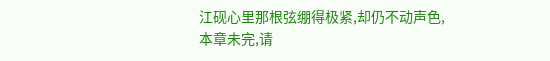江砚心里那根弦绷得极紧,却仍不动声色,
本章未完,请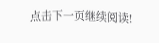点击下一页继续阅读!